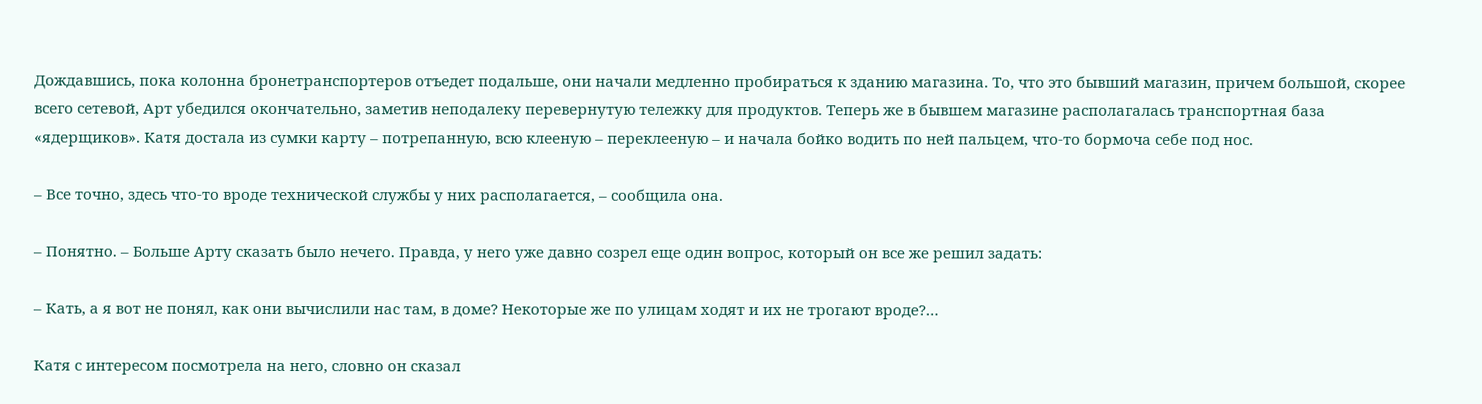Дождавшись, пока колонна бронетранспортеров отъедет подальше, они начали медленно пробираться к зданию магазина. То, что это бывший магазин, причем большой, скорее всего сетевой, Арт убедился окончательно, заметив неподалеку перевернутую тележку для продуктов. Теперь же в бывшем магазине располагалась транспортная база «ядерщиков». Катя достала из сумки карту – потрепанную, всю клееную – переклееную – и начала бойко водить по ней пальцем, что-то бормоча себе под нос.

– Все точно, здесь что-то вроде технической службы у них располагается, – сообщила она.

– Понятно. – Больше Арту сказать было нечего. Правда, у него уже давно созрел еще один вопрос, который он все же решил задать:

– Кать, а я вот не понял, как они вычислили нас там, в доме? Некоторые же по улицам ходят и их не трогают вроде?…

Катя с интересом посмотрела на него, словно он сказал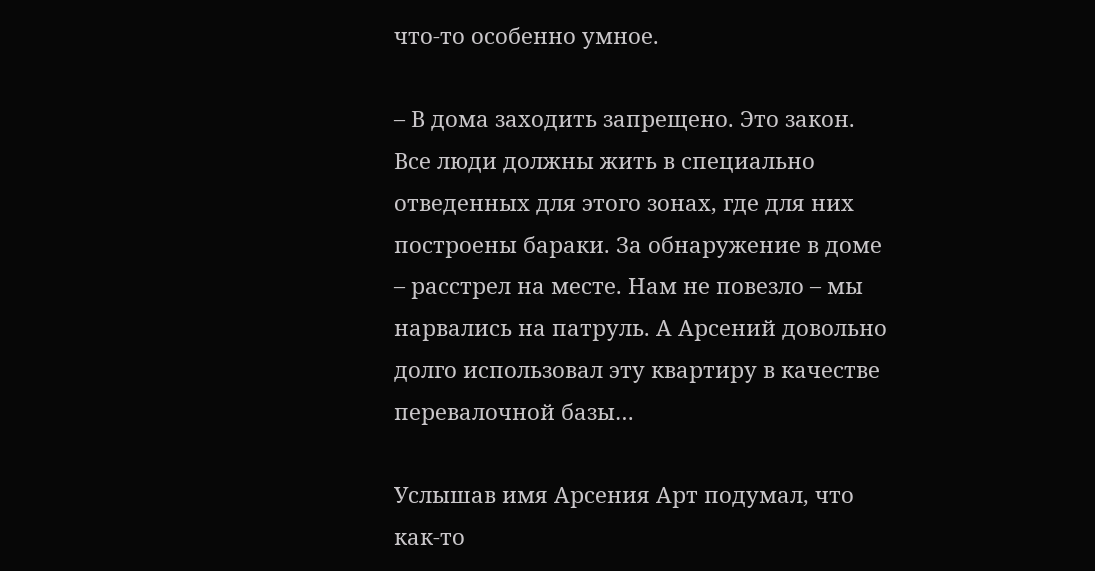что-то особенно умное.

– В дома заходить запрещено. Это закон. Все люди должны жить в специально отведенных для этого зонах, где для них построены бараки. За обнаружение в доме – расстрел на месте. Нам не повезло – мы нарвались на патруль. А Арсений довольно долго использовал эту квартиру в качестве перевалочной базы…

Услышав имя Арсения Арт подумал, что как-то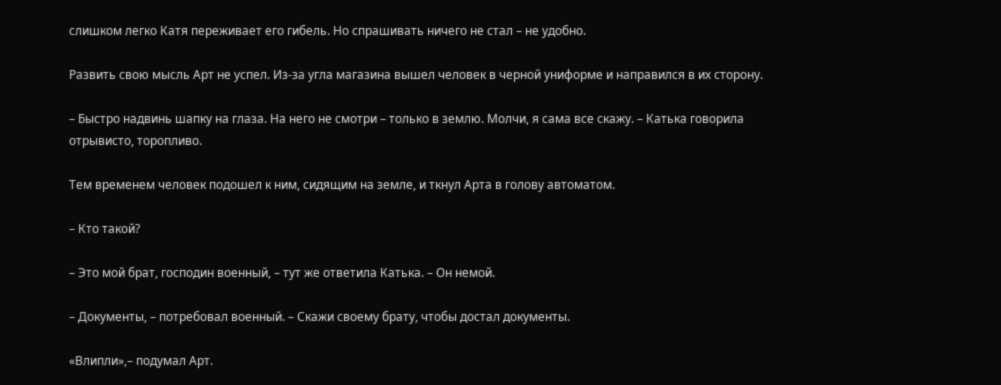слишком легко Катя переживает его гибель. Но спрашивать ничего не стал – не удобно.

Развить свою мысль Арт не успел. Из-за угла магазина вышел человек в черной униформе и направился в их сторону.

– Быстро надвинь шапку на глаза. На него не смотри – только в землю. Молчи, я сама все скажу. – Катька говорила отрывисто, торопливо.

Тем временем человек подошел к ним, сидящим на земле, и ткнул Арта в голову автоматом.

– Кто такой?

– Это мой брат, господин военный, – тут же ответила Катька. – Он немой.

– Документы, – потребовал военный. – Скажи своему брату, чтобы достал документы.

«Влипли»,– подумал Арт.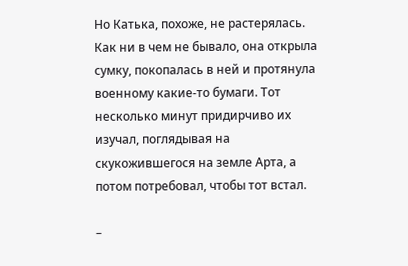Но Катька, похоже, не растерялась. Как ни в чем не бывало, она открыла сумку, покопалась в ней и протянула военному какие-то бумаги. Тот несколько минут придирчиво их изучал, поглядывая на скукожившегося на земле Арта, а потом потребовал, чтобы тот встал.

–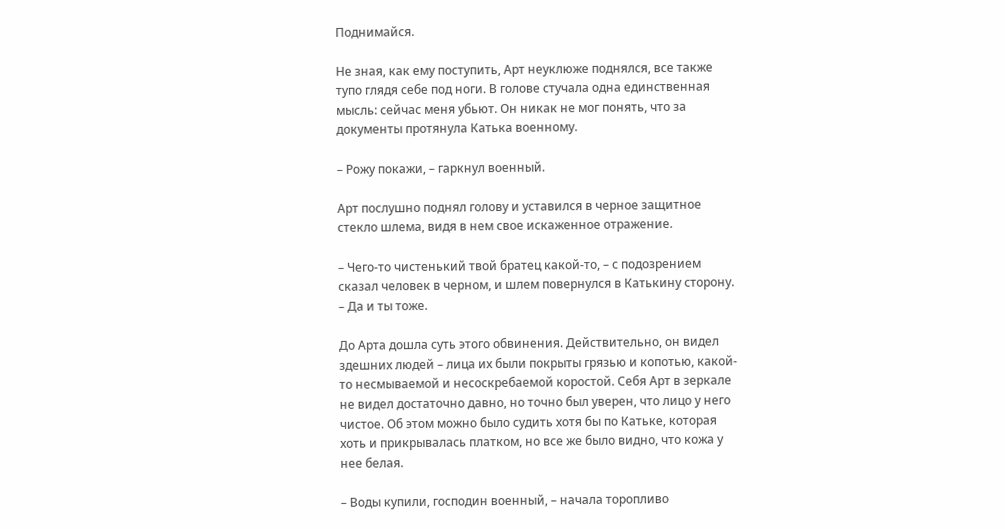Поднимайся.

Не зная, как ему поступить, Арт неуклюже поднялся, все также тупо глядя себе под ноги. В голове стучала одна единственная мысль: сейчас меня убьют. Он никак не мог понять, что за документы протянула Катька военному.

– Рожу покажи, – гаркнул военный.

Арт послушно поднял голову и уставился в черное защитное стекло шлема, видя в нем свое искаженное отражение.

– Чего-то чистенький твой братец какой-то, – с подозрением сказал человек в черном, и шлем повернулся в Катькину сторону. – Да и ты тоже.

До Арта дошла суть этого обвинения. Действительно, он видел здешних людей – лица их были покрыты грязью и копотью, какой-то несмываемой и несоскребаемой коростой. Себя Арт в зеркале не видел достаточно давно, но точно был уверен, что лицо у него чистое. Об этом можно было судить хотя бы по Катьке, которая хоть и прикрывалась платком, но все же было видно, что кожа у нее белая.

– Воды купили, господин военный, – начала торопливо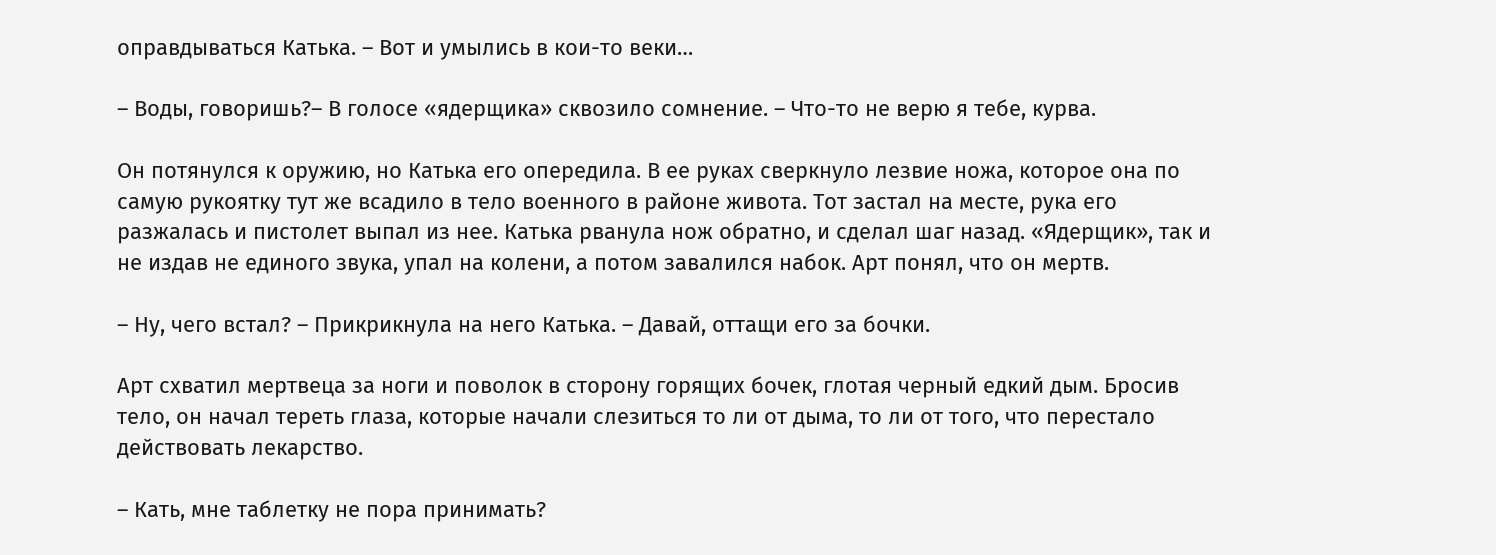оправдываться Катька. – Вот и умылись в кои-то веки…

– Воды, говоришь?– В голосе «ядерщика» сквозило сомнение. – Что-то не верю я тебе, курва.

Он потянулся к оружию, но Катька его опередила. В ее руках сверкнуло лезвие ножа, которое она по самую рукоятку тут же всадило в тело военного в районе живота. Тот застал на месте, рука его разжалась и пистолет выпал из нее. Катька рванула нож обратно, и сделал шаг назад. «Ядерщик», так и не издав не единого звука, упал на колени, а потом завалился набок. Арт понял, что он мертв.

– Ну, чего встал? – Прикрикнула на него Катька. – Давай, оттащи его за бочки.

Арт схватил мертвеца за ноги и поволок в сторону горящих бочек, глотая черный едкий дым. Бросив тело, он начал тереть глаза, которые начали слезиться то ли от дыма, то ли от того, что перестало действовать лекарство.

– Кать, мне таблетку не пора принимать?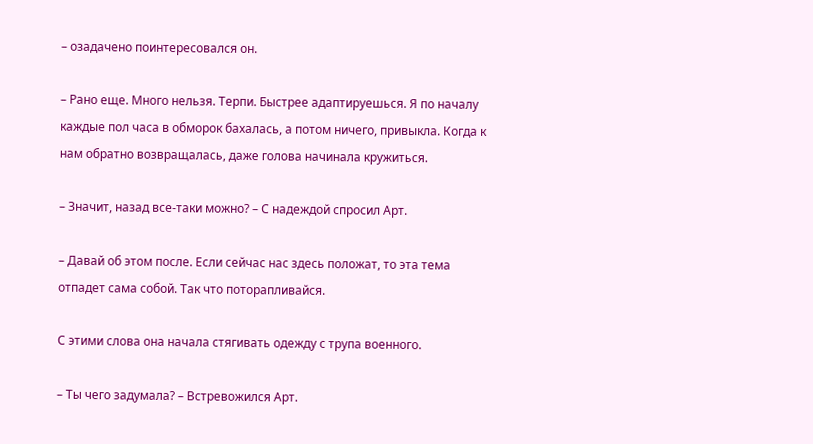– озадачено поинтересовался он.

– Рано еще. Много нельзя. Терпи. Быстрее адаптируешься. Я по началу каждые пол часа в обморок бахалась, а потом ничего, привыкла. Когда к нам обратно возвращалась, даже голова начинала кружиться.

– Значит, назад все-таки можно? – С надеждой спросил Арт.

– Давай об этом после. Если сейчас нас здесь положат, то эта тема отпадет сама собой. Так что поторапливайся.

С этими слова она начала стягивать одежду с трупа военного.

– Ты чего задумала? – Встревожился Арт.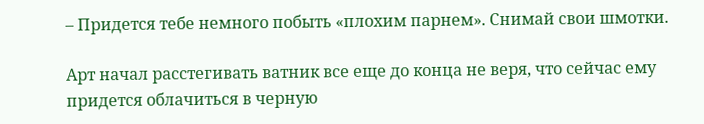– Придется тебе немного побыть «плохим парнем». Снимай свои шмотки.

Арт начал расстегивать ватник все еще до конца не веря, что сейчас ему придется облачиться в черную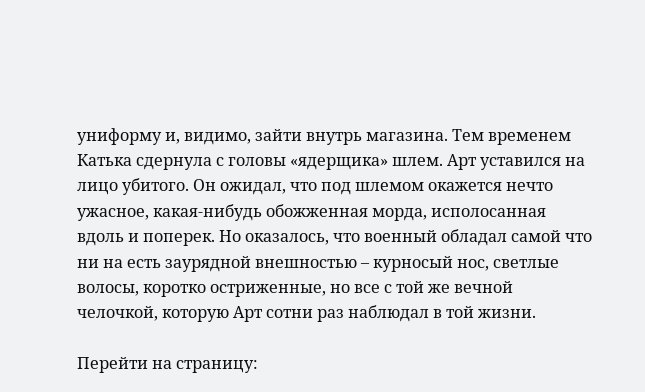униформу и, видимо, зайти внутрь магазина. Тем временем Катька сдернула с головы «ядерщика» шлем. Арт уставился на лицо убитого. Он ожидал, что под шлемом окажется нечто ужасное, какая-нибудь обожженная морда, исполосанная вдоль и поперек. Но оказалось, что военный обладал самой что ни на есть заурядной внешностью – курносый нос, светлые волосы, коротко остриженные, но все с той же вечной челочкой, которую Арт сотни раз наблюдал в той жизни.

Перейти на страницу: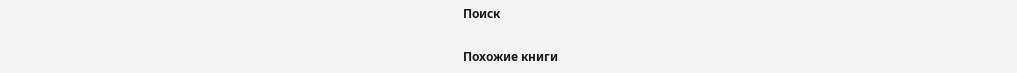Поиск

Похожие книги